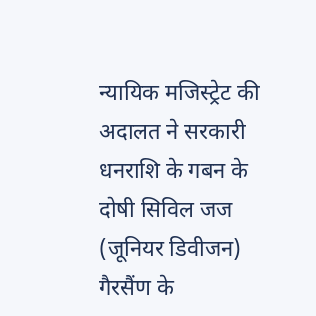न्यायिक मजिस्ट्रेट की अदालत ने सरकारी धनराशि के गबन के दोषी सिविल जज (जूनियर डिवीजन) गैरसैंण के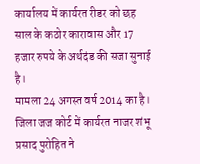कार्यालय में कार्यरत रीडर को छह साल के कठोर कारावास और 17 हजार रुपये के अर्थदंड की सजा सुनाई है।
मामला 24 अगस्त वर्ष 2014 का है। जिला जज कोर्ट में कार्यरत नाजर शंभू प्रसाद पुरोहित ने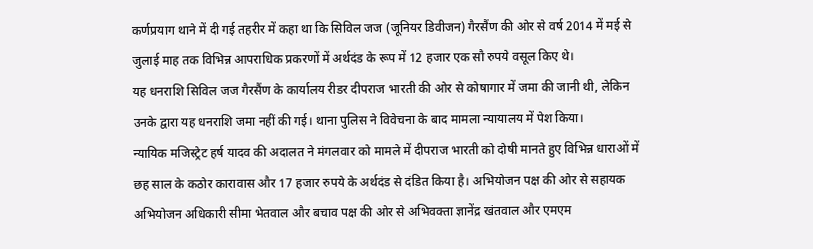कर्णप्रयाग थाने में दी गई तहरीर में कहा था कि सिविल जज (जूनियर डिवीजन) गैरसैंण की ओर से वर्ष 2014 में मई से जुलाई माह तक विभिन्न आपराधिक प्रकरणों में अर्थदंड के रूप में 12 हजार एक सौ रुपये वसूल किए थे।
यह धनराशि सिविल जज गैरसैंण के कार्यालय रीडर दीपराज भारती की ओर से कोषागार में जमा की जानी थी, लेकिन उनके द्वारा यह धनराशि जमा नहीं की गई। थाना पुलिस ने विवेचना के बाद मामला न्यायालय में पेश किया।
न्यायिक मजिस्ट्रेट हर्ष यादव की अदालत ने मंगलवार को मामले में दीपराज भारती को दोषी मानते हुए विभिन्न धाराओं में छह साल के कठोर कारावास और 17 हजार रुपये के अर्थदंड से दंडित किया है। अभियोजन पक्ष की ओर से सहायक अभियोजन अधिकारी सीमा भेतवाल और बचाव पक्ष की ओर से अभिवक्ता ज्ञानेंद्र खंतवाल और एमएम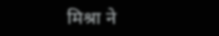मिश्रा ने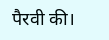पैरवी की।